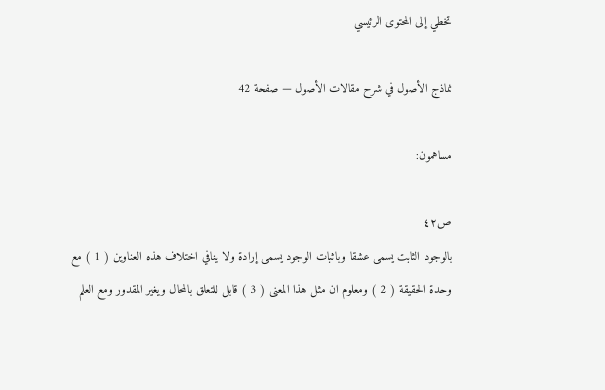تخطي إلى المحتوى الرئيسي

نماذج الأصول في شرح مقالات الأصول — صفحة 42

مساهمون:

ص٤٢
بالوجود الثابت يسمى عشقا وباثبات الوجود يسمى إرادة ولا ينافي اختلاف هذه العناوين ( 1 ) مع وحدة الحقيقة ( 2 ) ومعلوم ان مثل هذا المعنى ( 3 ) قابل للتعلق بالمحال ويغير المقدور ومع العلم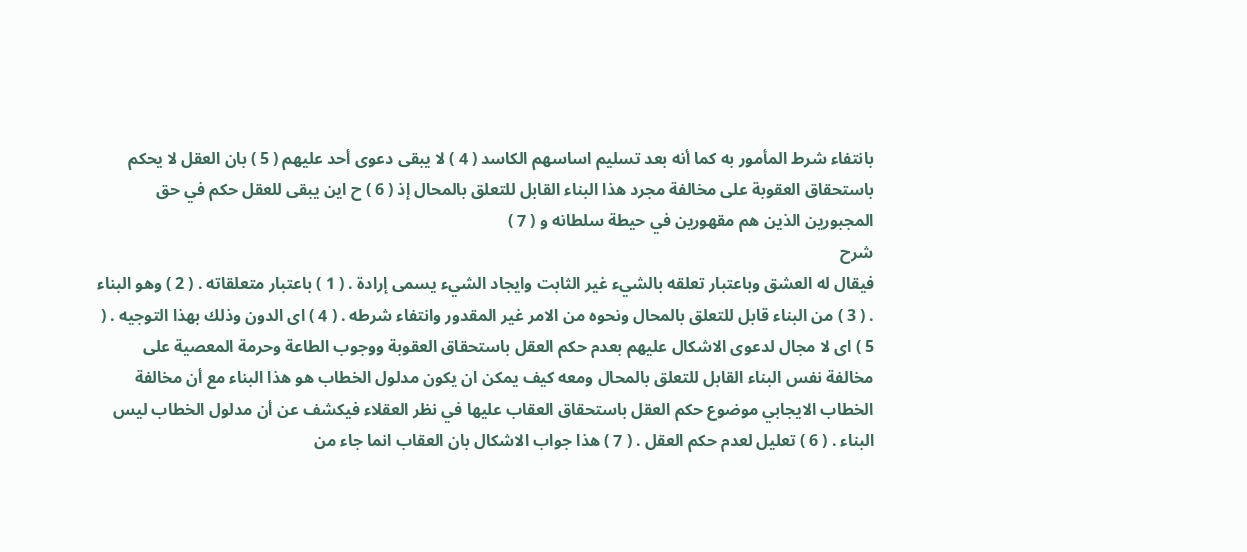بانتفاء شرط المأمور به كما أنه بعد تسليم اساسهم الكاسد ( 4 ) لا يبقى دعوى أحد عليهم ( 5 ) بان العقل لا يحكم باستحقاق العقوبة على مخالفة مجرد هذا البناء القابل للتعلق بالمحال إذ ( 6 ) ح اين يبقى للعقل حكم في حق المجبورين الذين هم مقهورين في حيطة سلطانه و ( 7 )
شرح
فيقال له العشق وباعتبار تعلقه بالشيء غير الثابت وايجاد الشيء يسمى إرادة . ( 1 ) باعتبار متعلقاته . ( 2 ) وهو البناء . ( 3 ) من البناء قابل للتعلق بالمحال ونحوه من الامر غير المقدور وانتفاء شرطه . ( 4 ) اى الدون وذلك بهذا التوجيه . ( 5 ) اى لا مجال لدعوى الاشكال عليهم بعدم حكم العقل باستحقاق العقوبة ووجوب الطاعة وحرمة المعصية على مخالفة نفس البناء القابل للتعلق بالمحال ومعه كيف يمكن ان يكون مدلول الخطاب هو هذا البناء مع أن مخالفة الخطاب الايجابي موضوع حكم العقل باستحقاق العقاب عليها في نظر العقلاء فيكشف عن أن مدلول الخطاب ليس البناء . ( 6 ) تعليل لعدم حكم العقل . ( 7 ) هذا جواب الاشكال بان العقاب انما جاء من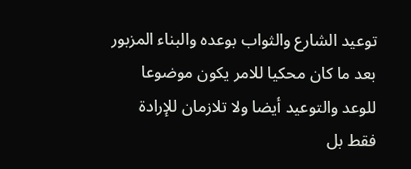توعيد الشارع والثواب بوعده والبناء المزبور بعد ما كان محكيا للامر يكون موضوعا للوعد والتوعيد أيضا ولا تلازمان للإرادة فقط بل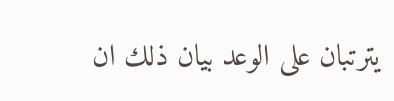يترتبان على الوعد بيان ذلك ان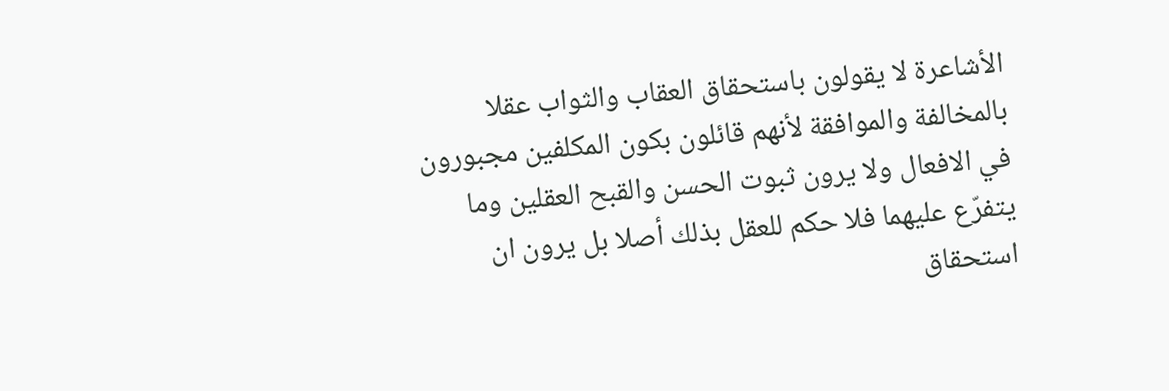الأشاعرة لا يقولون باستحقاق العقاب والثواب عقلا بالمخالفة والموافقة لأنهم قائلون بكون المكلفين مجبورون في الافعال ولا يرون ثبوت الحسن والقبح العقلين وما يتفرّع عليهما فلا حكم للعقل بذلك أصلا بل يرون ان استحقاق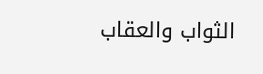الثواب والعقاب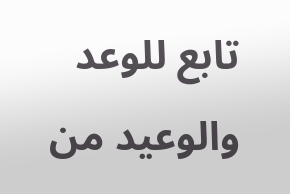تابع للوعد والوعيد من